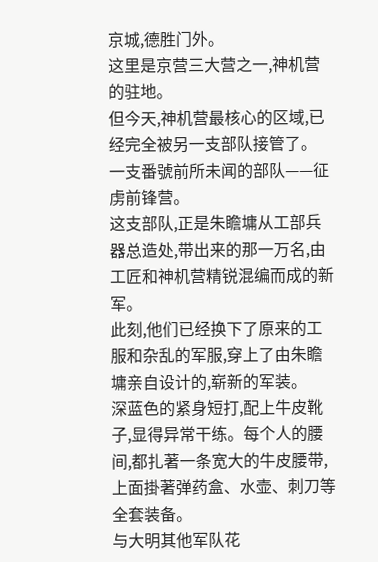京城,德胜门外。
这里是京营三大营之一,神机营的驻地。
但今天,神机营最核心的区域,已经完全被另一支部队接管了。
一支番號前所未闻的部队——征虏前锋营。
这支部队,正是朱瞻墉从工部兵器总造处,带出来的那一万名,由工匠和神机营精锐混编而成的新军。
此刻,他们已经换下了原来的工服和杂乱的军服,穿上了由朱瞻墉亲自设计的,崭新的军装。
深蓝色的紧身短打,配上牛皮靴子,显得异常干练。每个人的腰间,都扎著一条宽大的牛皮腰带,上面掛著弹药盒、水壶、刺刀等全套装备。
与大明其他军队花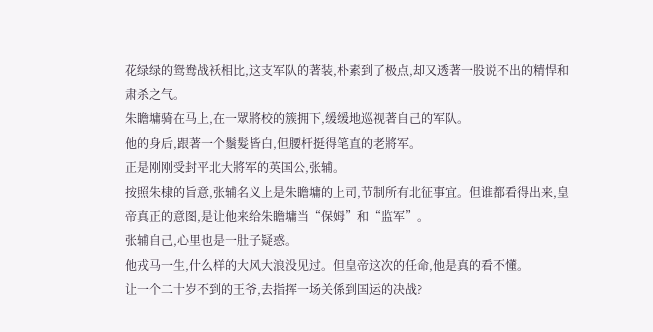花绿绿的鸳鸯战袄相比,这支军队的著装,朴素到了极点,却又透著一股说不出的精悍和肃杀之气。
朱瞻墉骑在马上,在一眾將校的簇拥下,缓缓地巡视著自己的军队。
他的身后,跟著一个鬚髮皆白,但腰杆挺得笔直的老將军。
正是刚刚受封平北大將军的英国公,张辅。
按照朱棣的旨意,张辅名义上是朱瞻墉的上司,节制所有北征事宜。但谁都看得出来,皇帝真正的意图,是让他来给朱瞻墉当“保姆”和“监军”。
张辅自己,心里也是一肚子疑惑。
他戎马一生,什么样的大风大浪没见过。但皇帝这次的任命,他是真的看不懂。
让一个二十岁不到的王爷,去指挥一场关係到国运的决战?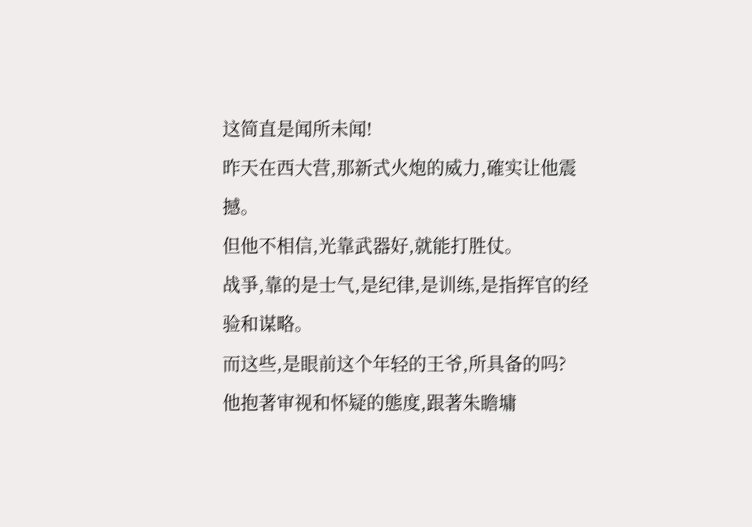这简直是闻所未闻!
昨天在西大营,那新式火炮的威力,確实让他震撼。
但他不相信,光靠武器好,就能打胜仗。
战爭,靠的是士气,是纪律,是训练,是指挥官的经验和谋略。
而这些,是眼前这个年轻的王爷,所具备的吗?
他抱著审视和怀疑的態度,跟著朱瞻墉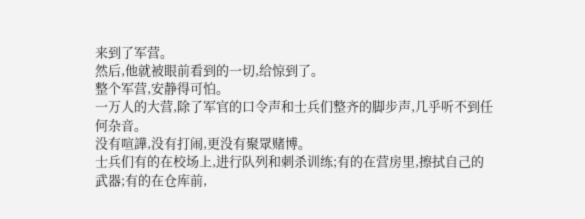来到了军营。
然后,他就被眼前看到的一切,给惊到了。
整个军营,安静得可怕。
一万人的大营,除了军官的口令声和士兵们整齐的脚步声,几乎听不到任何杂音。
没有喧譁,没有打闹,更没有聚眾赌博。
士兵们有的在校场上,进行队列和刺杀训练;有的在营房里,擦拭自己的武器;有的在仓库前,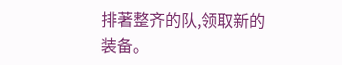排著整齐的队,领取新的装备。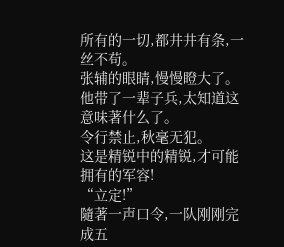所有的一切,都井井有条,一丝不苟。
张辅的眼睛,慢慢瞪大了。
他带了一辈子兵,太知道这意味著什么了。
令行禁止,秋毫无犯。
这是精锐中的精锐,才可能拥有的军容!
“立定!”
隨著一声口令,一队刚刚完成五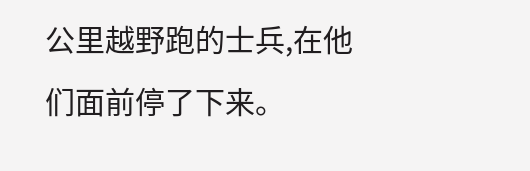公里越野跑的士兵,在他们面前停了下来。